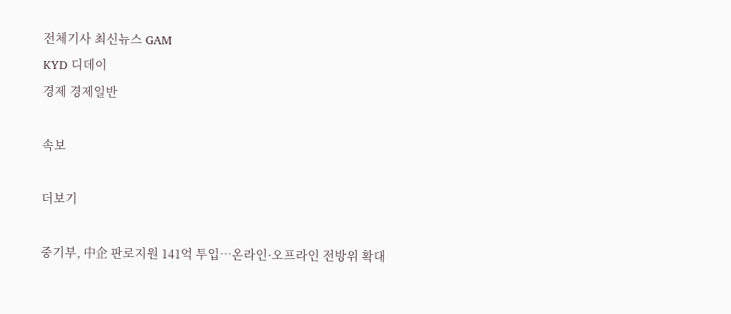전체기사 최신뉴스 GAM
KYD 디데이
경제 경제일반

속보

더보기

중기부, 中企 판로지원 141억 투입…온라인·오프라인 전방위 확대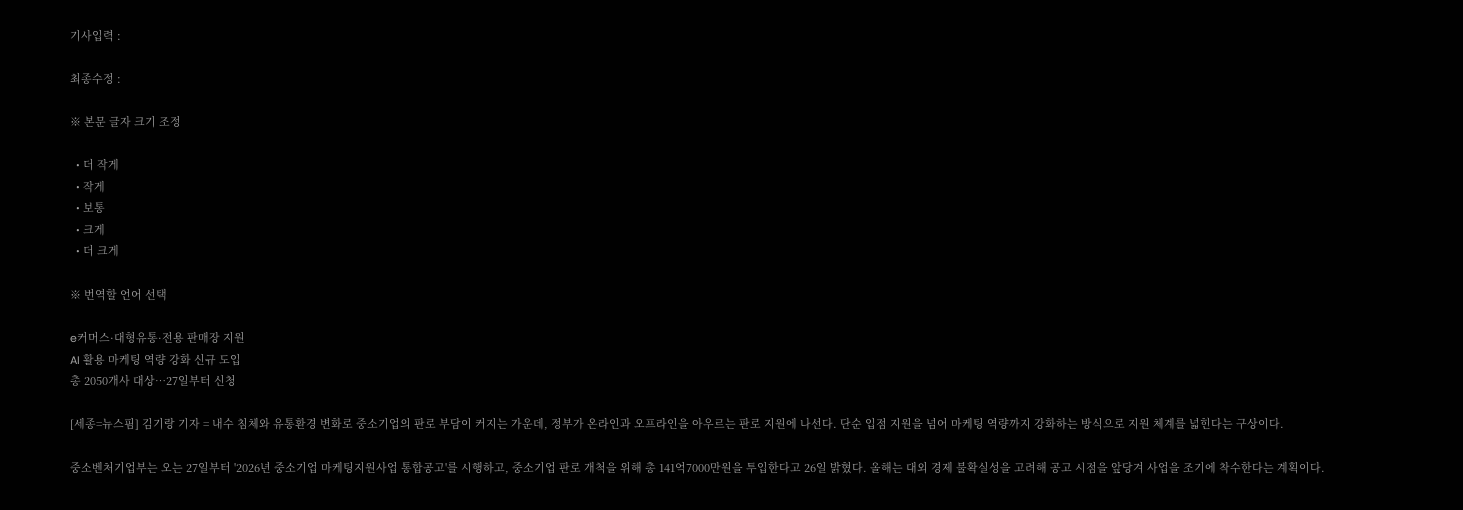기사입력 :

최종수정 :

※ 본문 글자 크기 조정

  • 더 작게
  • 작게
  • 보통
  • 크게
  • 더 크게

※ 번역할 언어 선택

e커머스·대형유통·전용 판매장 지원
AI 활용 마케팅 역량 강화 신규 도입
총 2050개사 대상…27일부터 신청

[세종=뉴스핌] 김기랑 기자 = 내수 침체와 유통환경 변화로 중소기업의 판로 부담이 커지는 가운데, 정부가 온라인과 오프라인을 아우르는 판로 지원에 나선다. 단순 입점 지원을 넘어 마케팅 역량까지 강화하는 방식으로 지원 체계를 넓힌다는 구상이다.

중소벤처기업부는 오는 27일부터 '2026년 중소기업 마케팅지원사업 통합공고'를 시행하고, 중소기업 판로 개척을 위해 총 141억7000만원을 투입한다고 26일 밝혔다. 올해는 대외 경제 불확실성을 고려해 공고 시점을 앞당겨 사업을 조기에 착수한다는 계획이다.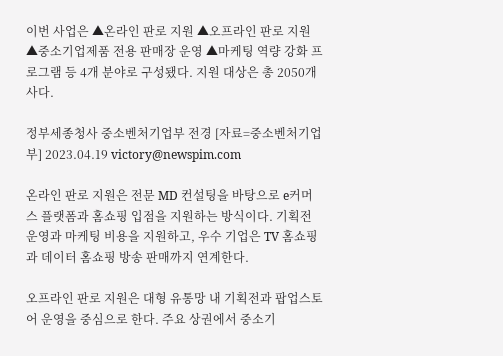이번 사업은 ▲온라인 판로 지원 ▲오프라인 판로 지원 ▲중소기업제품 전용 판매장 운영 ▲마케팅 역량 강화 프로그램 등 4개 분야로 구성됐다. 지원 대상은 총 2050개사다.

정부세종청사 중소벤처기업부 전경 [자료=중소벤처기업부] 2023.04.19 victory@newspim.com

온라인 판로 지원은 전문 MD 컨설팅을 바탕으로 e커머스 플랫폼과 홈쇼핑 입점을 지원하는 방식이다. 기획전 운영과 마케팅 비용을 지원하고, 우수 기업은 TV 홈쇼핑과 데이터 홈쇼핑 방송 판매까지 연계한다.

오프라인 판로 지원은 대형 유통망 내 기획전과 팝업스토어 운영을 중심으로 한다. 주요 상권에서 중소기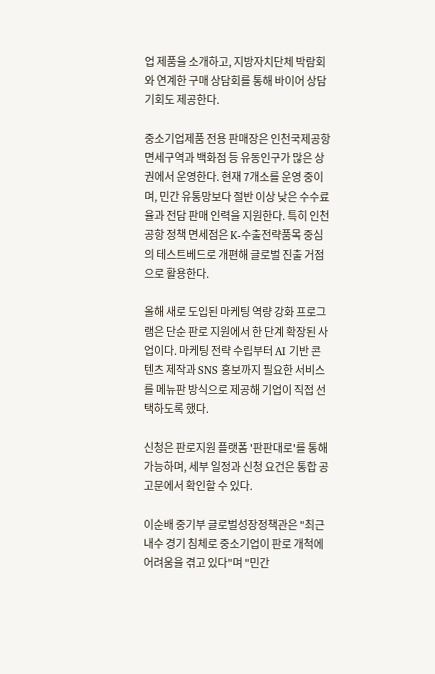업 제품을 소개하고, 지방자치단체 박람회와 연계한 구매 상담회를 통해 바이어 상담 기회도 제공한다.

중소기업제품 전용 판매장은 인천국제공항 면세구역과 백화점 등 유동인구가 많은 상권에서 운영한다. 현재 7개소를 운영 중이며, 민간 유통망보다 절반 이상 낮은 수수료율과 전담 판매 인력을 지원한다. 특히 인천공항 정책 면세점은 K-수출전략품목 중심의 테스트베드로 개편해 글로벌 진출 거점으로 활용한다.

올해 새로 도입된 마케팅 역량 강화 프로그램은 단순 판로 지원에서 한 단계 확장된 사업이다. 마케팅 전략 수립부터 AI 기반 콘텐츠 제작과 SNS 홍보까지 필요한 서비스를 메뉴판 방식으로 제공해 기업이 직접 선택하도록 했다.

신청은 판로지원 플랫폼 '판판대로'를 통해 가능하며, 세부 일정과 신청 요건은 통합 공고문에서 확인할 수 있다.

이순배 중기부 글로벌성장정책관은 "최근 내수 경기 침체로 중소기업이 판로 개척에 어려움을 겪고 있다"며 "민간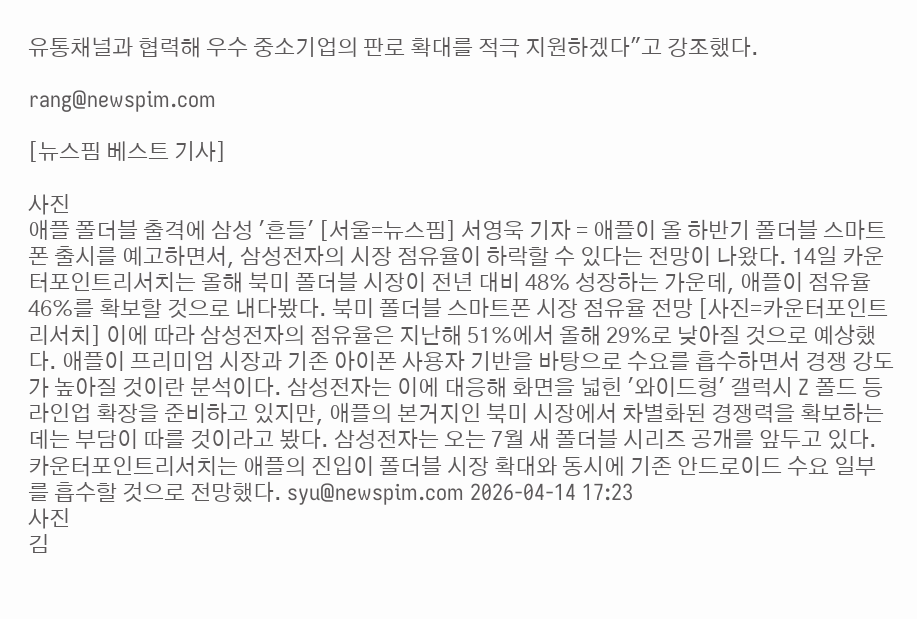유통채널과 협력해 우수 중소기업의 판로 확대를 적극 지원하겠다"고 강조했다.

rang@newspim.com

[뉴스핌 베스트 기사]

사진
애플 폴더블 출격에 삼성 '흔들' [서울=뉴스핌] 서영욱 기자 = 애플이 올 하반기 폴더블 스마트폰 출시를 예고하면서, 삼성전자의 시장 점유율이 하락할 수 있다는 전망이 나왔다. 14일 카운터포인트리서치는 올해 북미 폴더블 시장이 전년 대비 48% 성장하는 가운데, 애플이 점유율 46%를 확보할 것으로 내다봤다. 북미 폴더블 스마트폰 시장 점유율 전망 [사진=카운터포인트리서치] 이에 따라 삼성전자의 점유율은 지난해 51%에서 올해 29%로 낮아질 것으로 예상했다. 애플이 프리미엄 시장과 기존 아이폰 사용자 기반을 바탕으로 수요를 흡수하면서 경쟁 강도가 높아질 것이란 분석이다. 삼성전자는 이에 대응해 화면을 넓힌 '와이드형' 갤럭시 Z 폴드 등 라인업 확장을 준비하고 있지만, 애플의 본거지인 북미 시장에서 차별화된 경쟁력을 확보하는 데는 부담이 따를 것이라고 봤다. 삼성전자는 오는 7월 새 폴더블 시리즈 공개를 앞두고 있다. 카운터포인트리서치는 애플의 진입이 폴더블 시장 확대와 동시에 기존 안드로이드 수요 일부를 흡수할 것으로 전망했다. syu@newspim.com 2026-04-14 17:23
사진
김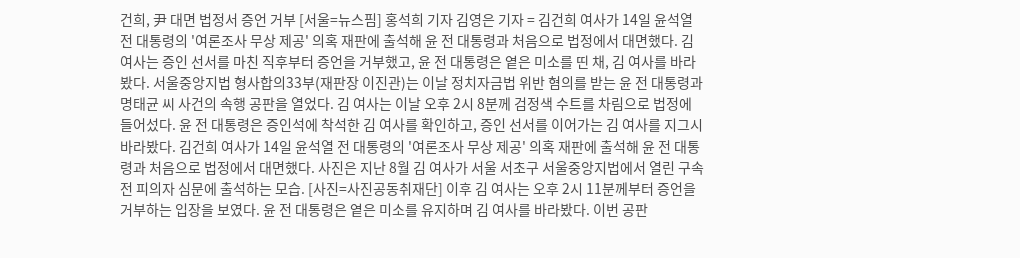건희, 尹 대면 법정서 증언 거부 [서울=뉴스핌] 홍석희 기자 김영은 기자 = 김건희 여사가 14일 윤석열 전 대통령의 '여론조사 무상 제공' 의혹 재판에 출석해 윤 전 대통령과 처음으로 법정에서 대면했다. 김 여사는 증인 선서를 마친 직후부터 증언을 거부했고, 윤 전 대통령은 옅은 미소를 띤 채, 김 여사를 바라봤다. 서울중앙지법 형사합의33부(재판장 이진관)는 이날 정치자금법 위반 혐의를 받는 윤 전 대통령과 명태균 씨 사건의 속행 공판을 열었다. 김 여사는 이날 오후 2시 8분께 검정색 수트를 차림으로 법정에 들어섰다. 윤 전 대통령은 증인석에 착석한 김 여사를 확인하고, 증인 선서를 이어가는 김 여사를 지그시 바라봤다. 김건희 여사가 14일 윤석열 전 대통령의 '여론조사 무상 제공' 의혹 재판에 출석해 윤 전 대통령과 처음으로 법정에서 대면했다. 사진은 지난 8월 김 여사가 서울 서초구 서울중앙지법에서 열린 구속 전 피의자 심문에 출석하는 모습. [사진=사진공동취재단] 이후 김 여사는 오후 2시 11분께부터 증언을 거부하는 입장을 보였다. 윤 전 대통령은 옅은 미소를 유지하며 김 여사를 바라봤다. 이번 공판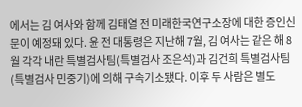에서는 김 여사와 함께 김태열 전 미래한국연구소장에 대한 증인신문이 예정돼 있다. 윤 전 대통령은 지난해 7월, 김 여사는 같은 해 8월 각각 내란 특별검사팀(특별검사 조은석)과 김건희 특별검사팀(특별검사 민중기)에 의해 구속기소됐다. 이후 두 사람은 별도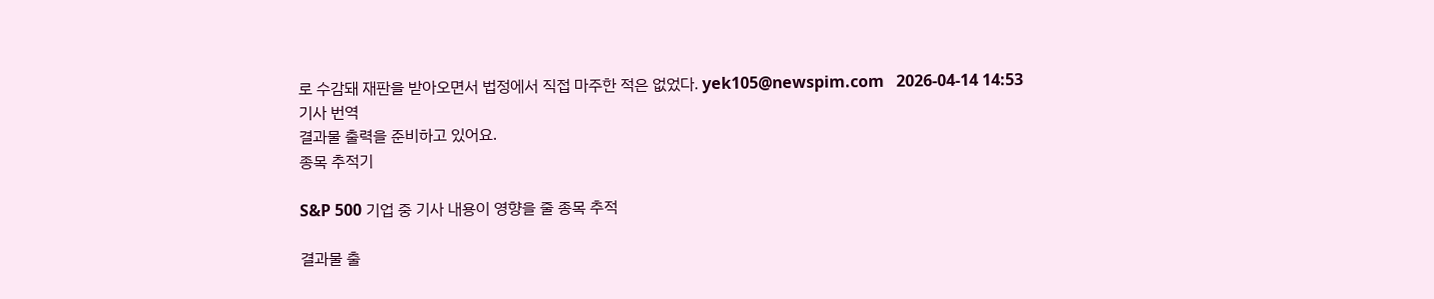로 수감돼 재판을 받아오면서 법정에서 직접 마주한 적은 없었다. yek105@newspim.com   2026-04-14 14:53
기사 번역
결과물 출력을 준비하고 있어요.
종목 추적기

S&P 500 기업 중 기사 내용이 영향을 줄 종목 추적

결과물 출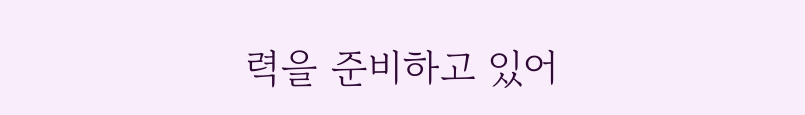력을 준비하고 있어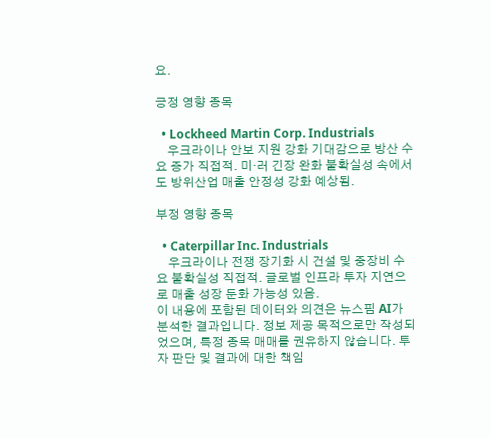요.

긍정 영향 종목

  • Lockheed Martin Corp. Industrials
    우크라이나 안보 지원 강화 기대감으로 방산 수요 증가 직접적. 미·러 긴장 완화 불확실성 속에서도 방위산업 매출 안정성 강화 예상됨.

부정 영향 종목

  • Caterpillar Inc. Industrials
    우크라이나 전쟁 장기화 시 건설 및 중장비 수요 불확실성 직접적. 글로벌 인프라 투자 지연으로 매출 성장 둔화 가능성 있음.
이 내용에 포함된 데이터와 의견은 뉴스핌 AI가 분석한 결과입니다. 정보 제공 목적으로만 작성되었으며, 특정 종목 매매를 권유하지 않습니다. 투자 판단 및 결과에 대한 책임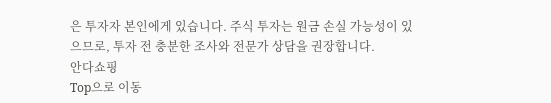은 투자자 본인에게 있습니다. 주식 투자는 원금 손실 가능성이 있으므로, 투자 전 충분한 조사와 전문가 상담을 권장합니다.
안다쇼핑
Top으로 이동